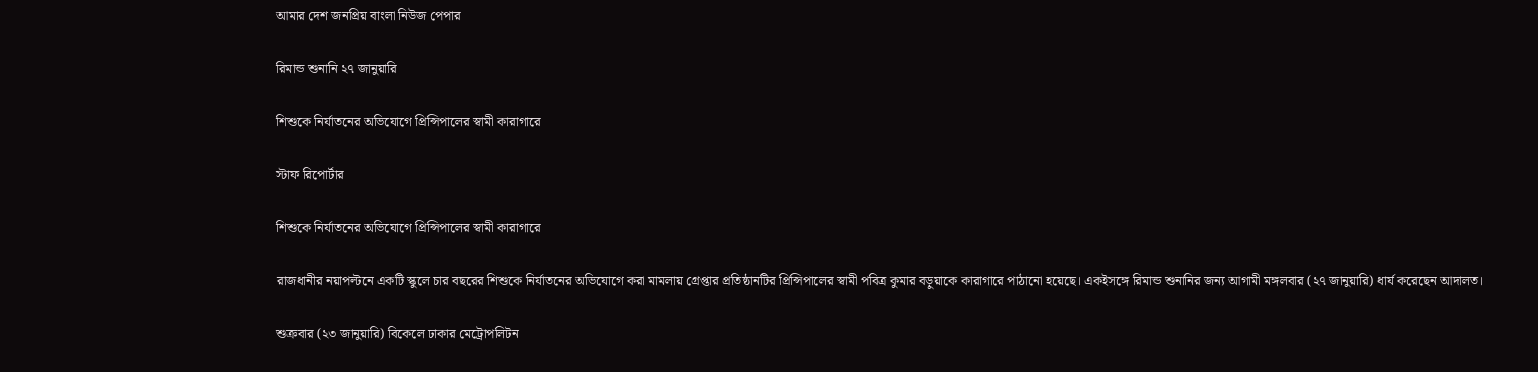আমার দেশ জনপ্রিয় বাংলা নিউজ পেপার

রিমান্ড শুনানি ২৭ জানুয়ারি

শিশুকে নির্যাতনের অভিযোগে প্রিন্সিপালের স্বামী কারাগারে

স্টাফ রিপোর্টার

শিশুকে নির্যাতনের অভিযোগে প্রিন্সিপালের স্বামী কারাগারে

রাজধানীর নয়াপল্টনে একটি স্কুলে চার বছরের শিশুকে নির্যাতনের অভিযোগে করা মামলায় গ্রেপ্তার প্রতিষ্ঠানটির প্রিন্সিপালের স্বামী পবিত্র কুমার বড়ুয়াকে কারাগারে পাঠানো হয়েছে। একইসঙ্গে রিমান্ড শুনানির জন্য আগামী মঙ্গলবার (২৭ জানুয়ারি) ধার্য করেছেন আদালত।

শুক্রবার (২৩ জানুয়ারি) বিকেলে ঢাকার মেট্রোপলিটন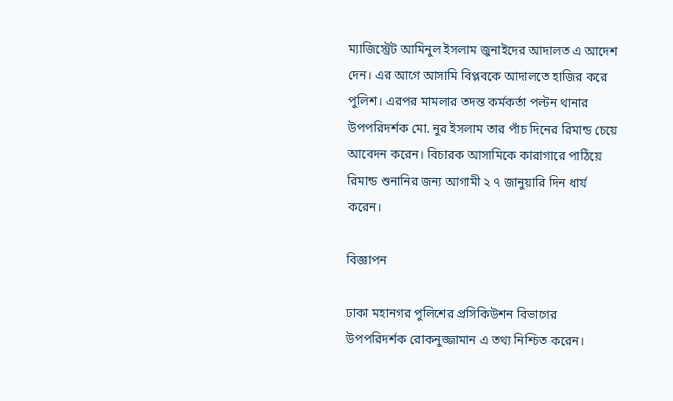ম্যাজিস্ট্রেট আমিনুল ইসলাম জুনাইদের আদালত এ আদেশ দেন। এর আগে আসামি বিপ্লবকে আদালতে হাজির করে পুলিশ। এরপর মামলার তদন্ত কর্মকর্তা পল্টন থানার উপপরিদর্শক মো. নুর ইসলাম তার পাঁচ দিনের রিমান্ড চেয়ে আবেদন করেন। বিচারক আসামিকে কারাগারে পাঠিয়ে রিমান্ড শুনানির জন্য আগামী ২ ৭ জানুয়ারি দিন ধার্য করেন।

বিজ্ঞাপন

ঢাকা মহানগর পুলিশের প্রসিকিউশন বিভাগের উপপরিদর্শক রোকনুজ্জামান এ তথ্য নিশ্চিত করেন।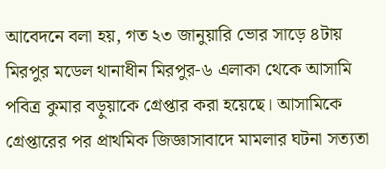আবেদনে বলা হয়, গত ২৩ জানুয়ারি ভোর সাড়ে ৪টায় মিরপুর মডেল থানাধীন মিরপুর-৬ এলাকা থেকে আসামি পবিত্র কুমার বড়ুয়াকে গ্রেপ্তার করা হয়েছে। আসামিকে গ্রেপ্তারের পর প্রাথমিক জিজ্ঞাসাবাদে মামলার ঘটনা সত্যতা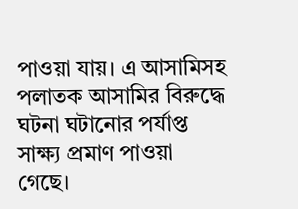পাওয়া যায়। এ আসামিসহ পলাতক আসামির বিরুদ্ধে ঘটনা ঘটানোর পর্যাপ্ত সাক্ষ্য প্রমাণ পাওয়া গেছে।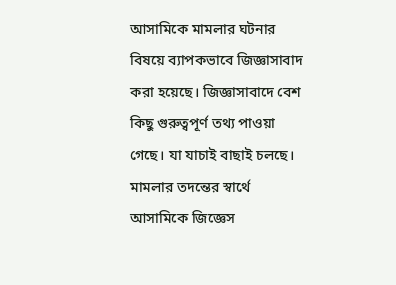আসামিকে মামলার ঘটনার বিষয়ে ব্যাপকভাবে জিজ্ঞাসাবাদ করা হয়েছে। জিজ্ঞাসাবাদে বেশ কিছু গুরুত্বপূর্ণ তথ্য পাওয়া গেছে। যা যাচাই বাছাই চলছে। মামলার তদন্তের স্বার্থে আসামিকে জিজ্ঞেস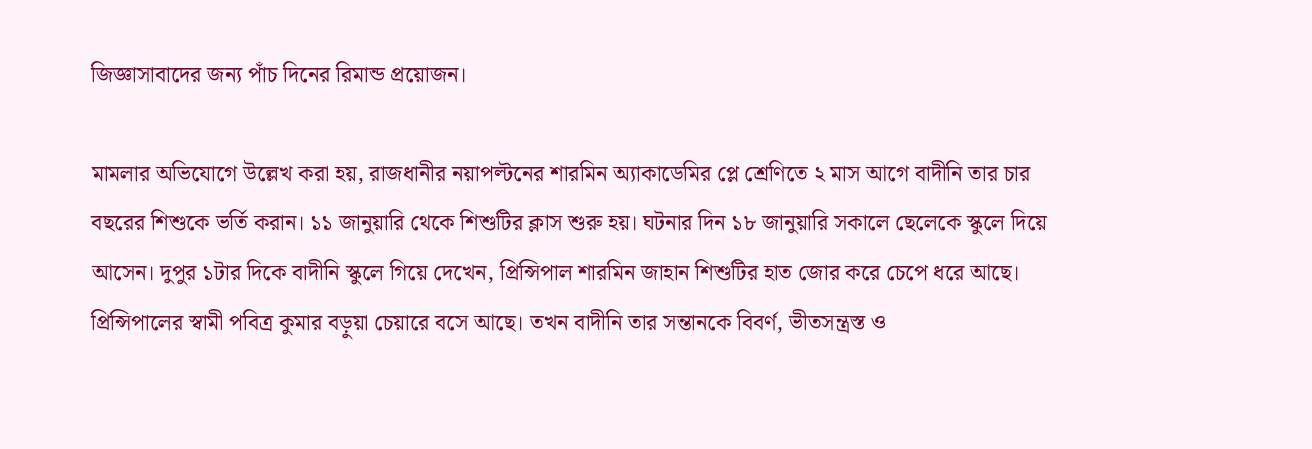জিজ্ঞাসাবাদের জন্য পাঁচ দিনের রিমান্ড প্রয়োজন।

মামলার অভিযোগে উল্লেখ করা হয়, রাজধানীর নয়াপল্টনের শারমিন অ্যাকাডেমির প্লে শ্রেণিতে ২ মাস আগে বাদীনি তার চার বছরের শিশুকে ভর্তি করান। ১১ জানুয়ারি থেকে শিশুটির ক্লাস শুরু হয়। ঘটনার দিন ১৮ জানুয়ারি সকালে ছেলেকে স্কুলে দিয়ে আসেন। দুপুর ১টার দিকে বাদীনি স্কুলে গিয়ে দেখেন, প্রিন্সিপাল শারমিন জাহান শিশুটির হাত জোর করে চেপে ধরে আছে। প্রিন্সিপালের স্বামী পবিত্র কুমার বড়ুয়া চেয়ারে বসে আছে। তখন বাদীনি তার সন্তানকে বিবর্ণ, ভীতসন্ত্রস্ত ও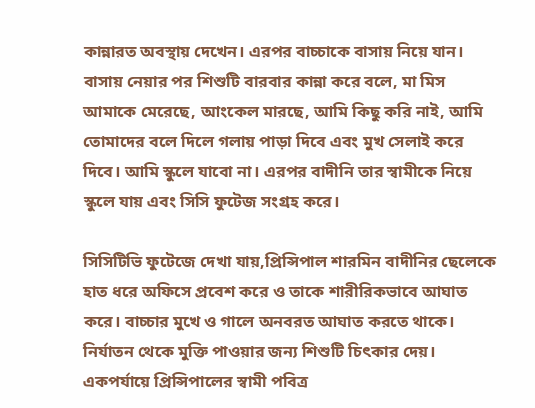কান্নারত অবস্থায় দেখেন। এরপর বাচ্চাকে বাসায় নিয়ে যান। বাসায় নেয়ার পর শিশুটি বারবার কান্না করে বলে, মা মিস আমাকে মেরেছে, আংকেল মারছে, আমি কিছু করি নাই, আমি তোমাদের বলে দিলে গলায় পাড়া দিবে এবং মুখ সেলাই করে দিবে। আমি স্কুলে যাবো না। এরপর বাদীনি তার স্বামীকে নিয়ে স্কুলে যায় এবং সিসি ফুটেজ সংগ্রহ করে।

সিসিটিভি ফুটেজে দেখা যায়,প্রিন্সিপাল শারমিন বাদীনির ছেলেকে হাত ধরে অফিসে প্রবেশ করে ও তাকে শারীরিকভাবে আঘাত করে। বাচ্চার মুখে ও গালে অনবরত আঘাত করতে থাকে। নির্যাতন থেকে মুক্তি পাওয়ার জন্য শিশুটি চিৎকার দেয়। একপর্যায়ে প্রিন্সিপালের স্বামী পবিত্র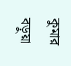কুমার বড়ুয়া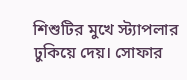শিশুটির মুখে স্ট্যাপলার ঢুকিয়ে দেয়। সোফার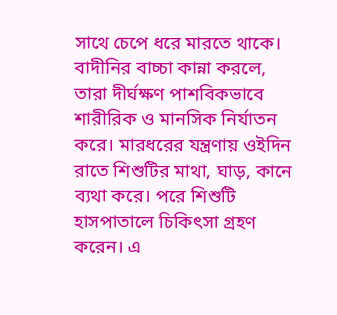সাথে চেপে ধরে মারতে থাকে। বাদীনির বাচ্চা কান্না করলে, তারা দীর্ঘক্ষণ পাশবিকভাবে শারীরিক ও মানসিক নির্যাতন করে। মারধরের যন্ত্রণায় ওইদিন রাতে শিশুটির মাথা, ঘাড়, কানে ব্যথা করে। পরে শিশুটি হাসপাতালে চিকিৎসা গ্রহণ করেন। এ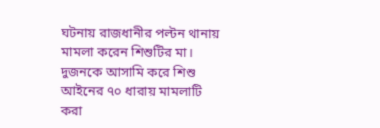ঘটনায় রাজধানীর পল্টন থানায় মামলা করেন শিশুটির মা। দুজনকে আসামি করে শিশু আইনের ৭০ ধারায় মামলাটি করা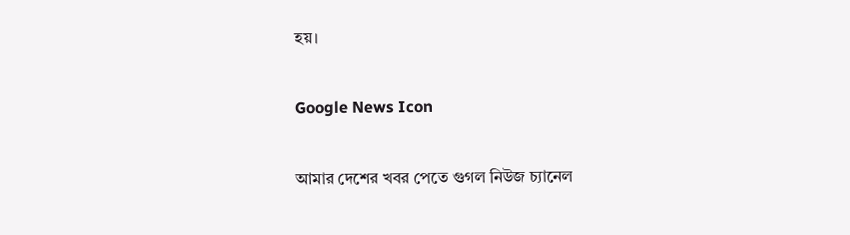হয়।

Google News Icon

আমার দেশের খবর পেতে গুগল নিউজ চ্যানেল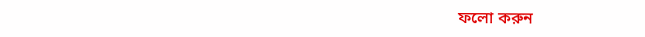ফলো করুন